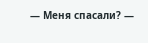— Меня спасали? —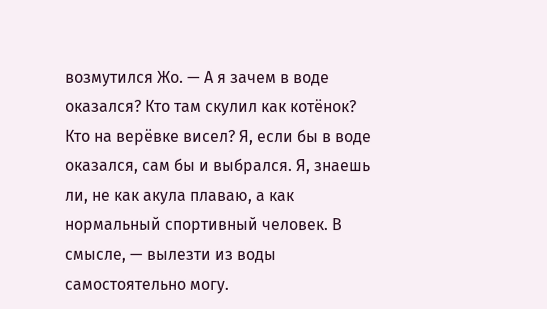возмутился Жо. — А я зачем в воде оказался? Кто там скулил как котёнок? Кто на верёвке висел? Я, если бы в воде оказался, сам бы и выбрался. Я, знаешь ли, не как акула плаваю, а как нормальный спортивный человек. В смысле, — вылезти из воды самостоятельно могу.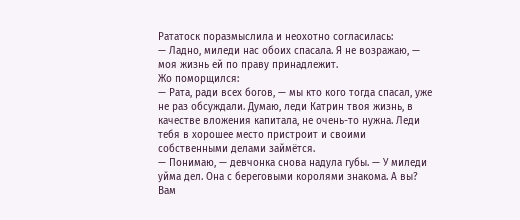Рататоск поразмыслила и неохотно согласилась:
— Ладно, миледи нас обоих спасала. Я не возражаю, — моя жизнь ей по праву принадлежит.
Жо поморщился:
— Рата, ради всех богов, — мы кто кого тогда спасал, уже не раз обсуждали. Думаю, леди Катрин твоя жизнь, в качестве вложения капитала, не очень-то нужна. Леди тебя в хорошее место пристроит и своими собственными делами займётся.
— Понимаю, — девчонка снова надула губы. — У миледи уйма дел. Она с береговыми королями знакома. А вы? Вам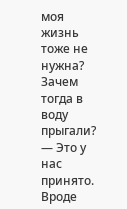моя жизнь тоже не нужна? Зачем тогда в воду прыгали?
— Это у нас принято. Вроде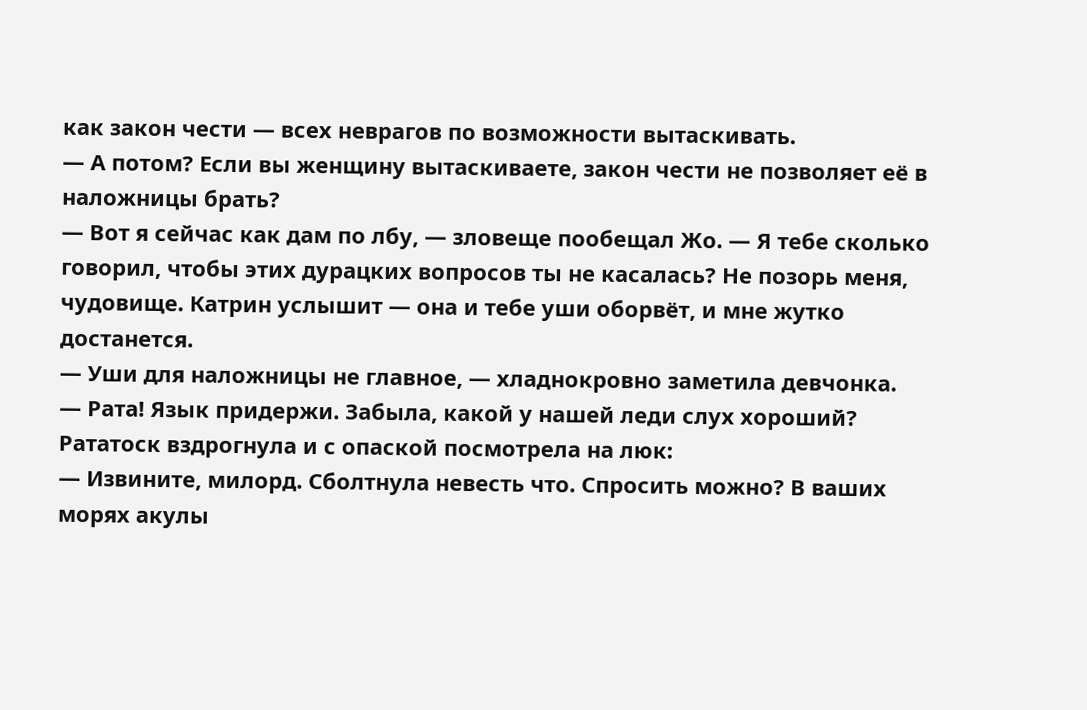как закон чести — всех неврагов по возможности вытаскивать.
— А потом? Если вы женщину вытаскиваете, закон чести не позволяет её в наложницы брать?
— Вот я сейчас как дам по лбу, — зловеще пообещал Жо. — Я тебе сколько говорил, чтобы этих дурацких вопросов ты не касалась? Не позорь меня, чудовище. Катрин услышит — она и тебе уши оборвёт, и мне жутко достанется.
— Уши для наложницы не главное, — хладнокровно заметила девчонка.
— Рата! Язык придержи. Забыла, какой у нашей леди слух хороший?
Рататоск вздрогнула и с опаской посмотрела на люк:
— Извините, милорд. Сболтнула невесть что. Спросить можно? В ваших морях акулы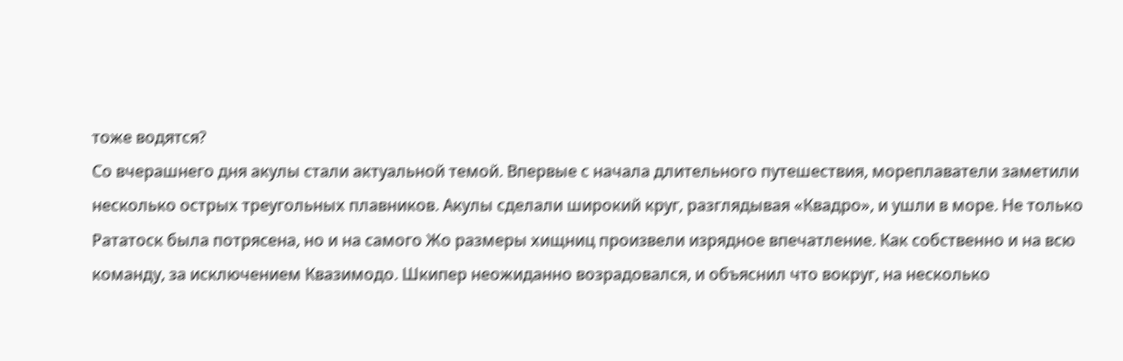тоже водятся?
Со вчерашнего дня акулы стали актуальной темой. Впервые с начала длительного путешествия, мореплаватели заметили несколько острых треугольных плавников. Акулы сделали широкий круг, разглядывая «Квадро», и ушли в море. Не только Рататоск была потрясена, но и на самого Жо размеры хищниц произвели изрядное впечатление. Как собственно и на всю команду, за исключением Квазимодо. Шкипер неожиданно возрадовался, и объяснил что вокруг, на несколько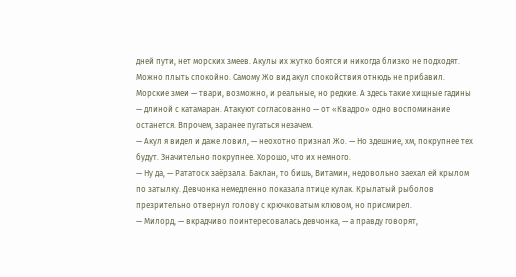дней пути, нет морских змеев. Акулы их жутко боятся и никогда близко не подходят. Можно плыть спокойно. Самому Жо вид акул спокойствия отнюдь не прибавил. Морские змеи — твари, возможно, и реальные, но редкие. А здесь такие хищные гадины — длиной с катамаран. Атакуют согласованно — от «Квадро» одно воспоминание останется. Впрочем, заранее пугаться незачем.
— Акул я видел и даже ловил, — неохотно признал Жо. — Но здешние, хм, покрупнее тех будут. Значительно покрупнее. Хорошо, что их немного.
— Ну да, — Рататоск заёрзала. Баклан, то бишь, Витамин, недовольно заехал ей крылом по затылку. Девчонка немедленно показала птице кулак. Крылатый рыболов презрительно отвернул голову с крючковатым клювом, но присмирел.
— Милорд, — вкрадчиво поинтересовалась девчонка, — а правду говорят,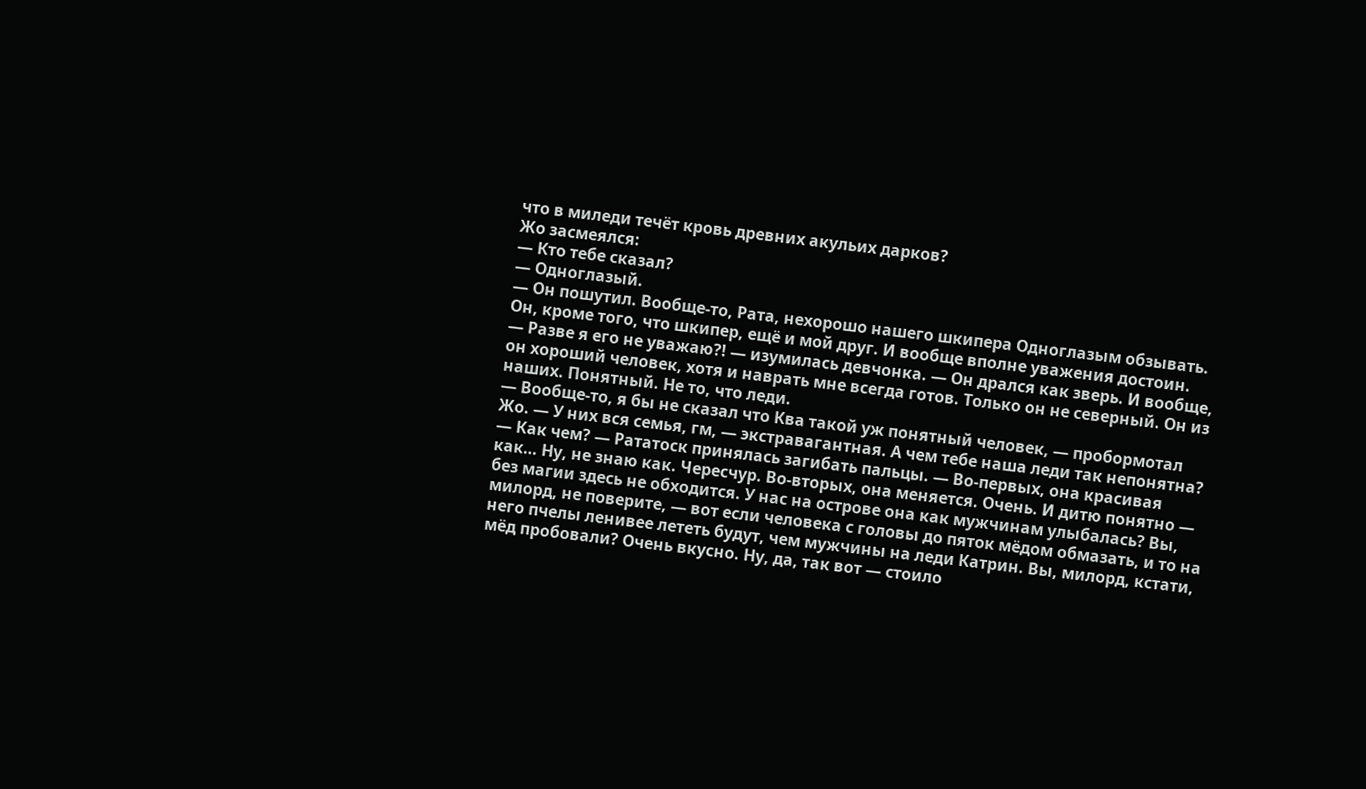что в миледи течёт кровь древних акульих дарков?
Жо засмеялся:
— Кто тебе сказал?
— Одноглазый.
— Он пошутил. Вообще-то, Рата, нехорошо нашего шкипера Одноглазым обзывать. Он, кроме того, что шкипер, ещё и мой друг. И вообще вполне уважения достоин.
— Разве я его не уважаю?! — изумилась девчонка. — Он дрался как зверь. И вообще, он хороший человек, хотя и наврать мне всегда готов. Только он не северный. Он из наших. Понятный. Не то, что леди.
— Вообще-то, я бы не сказал что Ква такой уж понятный человек, — пробормотал Жо. — У них вся семья, гм, — экстравагантная. А чем тебе наша леди так непонятна?
— Как чем? — Рататоск принялась загибать пальцы. — Во-первых, она красивая как… Ну, не знаю как. Чересчур. Во-вторых, она меняется. Очень. И дитю понятно — без магии здесь не обходится. У нас на острове она как мужчинам улыбалась? Вы, милорд, не поверите, — вот если человека с головы до пяток мёдом обмазать, и то на него пчелы ленивее лететь будут, чем мужчины на леди Катрин. Вы, милорд, кстати, мёд пробовали? Очень вкусно. Ну, да, так вот — стоило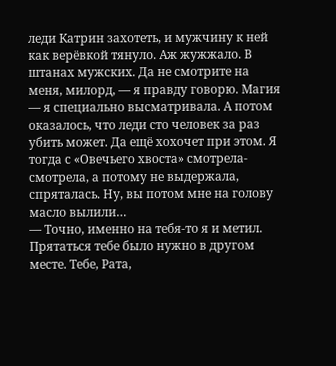леди Катрин захотеть, и мужчину к ней как верёвкой тянуло. Аж жужжало. В штанах мужских. Да не смотрите на меня, милорд, — я правду говорю. Магия — я специально высматривала. А потом оказалось, что леди сто человек за раз убить может. Да ещё хохочет при этом. Я тогда с «Овечьего хвоста» смотрела-смотрела, а потому не выдержала, спряталась. Ну, вы потом мне на голову масло вылили…
— Точно, именно на тебя-то я и метил. Прятаться тебе было нужно в другом месте. Тебе, Рата,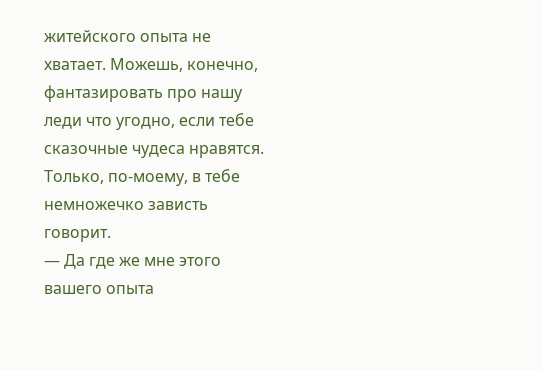житейского опыта не хватает. Можешь, конечно, фантазировать про нашу леди что угодно, если тебе сказочные чудеса нравятся. Только, по-моему, в тебе немножечко зависть говорит.
— Да где же мне этого вашего опыта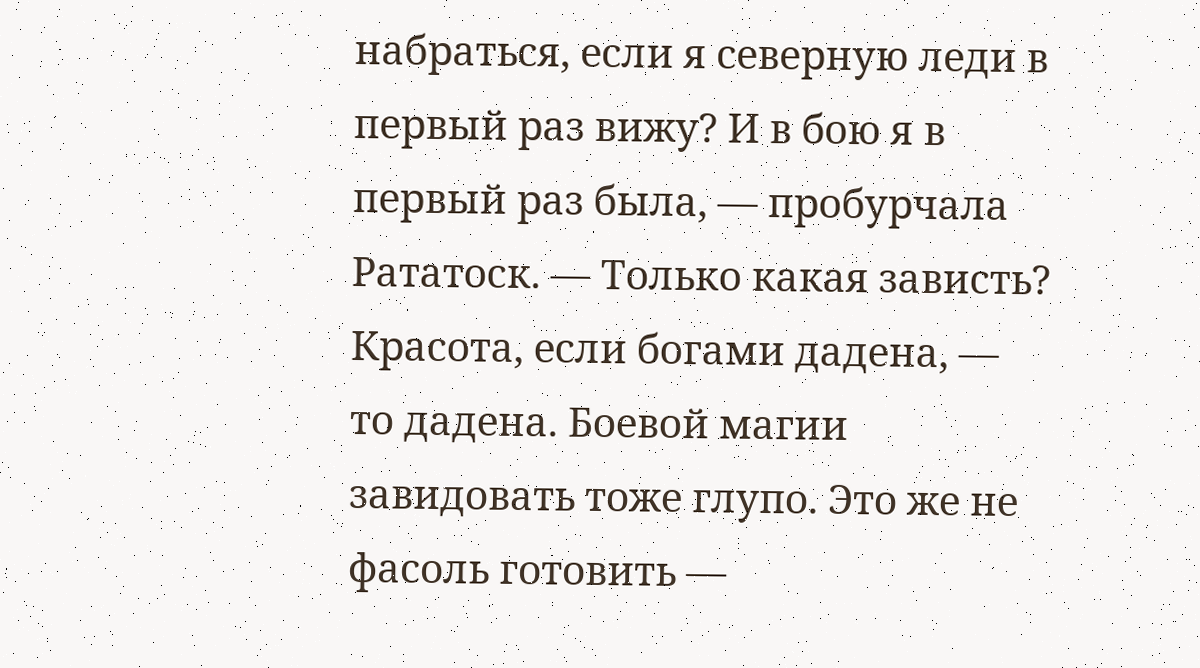набраться, если я северную леди в первый раз вижу? И в бою я в первый раз была, — пробурчала Рататоск. — Только какая зависть? Красота, если богами дадена, — то дадена. Боевой магии завидовать тоже глупо. Это же не фасоль готовить —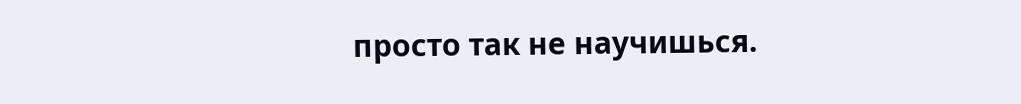просто так не научишься.